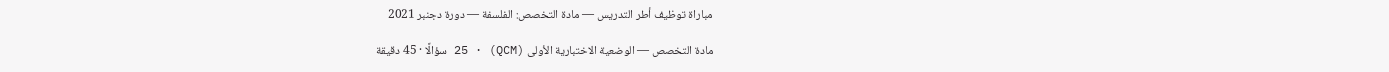مباراة توظيف أطر التدريس — مادة التخصص: الفلسفة — دورة دجنبر 2021

مادة التخصص — الوضعية الاختبارية الأولى (QCM) · 25 سؤالًا · 45 دقيقة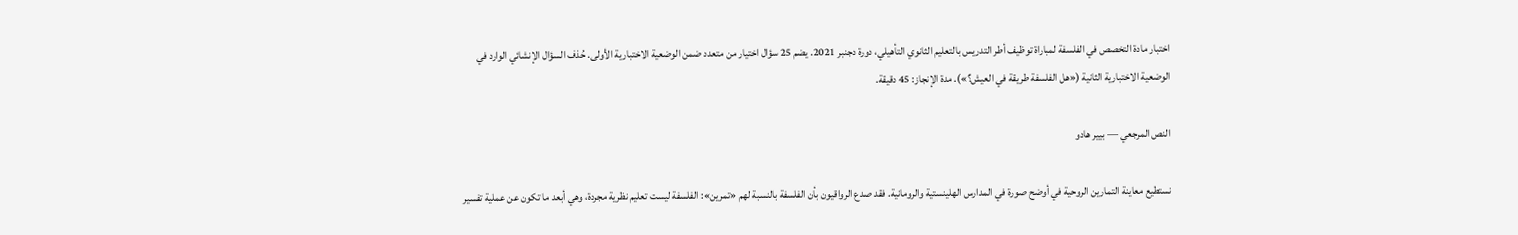اختبار مادة التخصص في الفلسفة لمباراة توظيف أطر التدريس بالتعليم الثانوي التأهيلي، دورة دجنبر 2021. يضم 25 سؤال اختيار من متعدد ضمن الوضعية الاختبارية الأولى. حُذف السؤال الإنشائي الوارد في الوضعية الاختبارية الثانية («هل الفلسفة طريقة في العيش؟»). مدة الإنجاز: 45 دقيقة.

النص المرجعي — بيير هادو

نستطيع معاينة التمارين الروحية في أوضح صورة في المدارس الهلينستية والرومانية. فقد صدع الرواقيون بأن الفلسفة بالنسبة لهم «تمرين»: الفلسفة ليست تعليم نظرية مجردة، وهي أبعد ما تكون عن عملية تفسير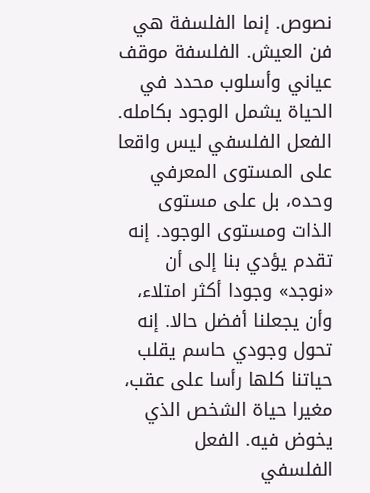نصوص. إنما الفلسفة هي فن العيش. الفلسفة موقف عياني وأسلوب محدد في الحياة يشمل الوجود بكامله. الفعل الفلسفي ليس واقعا على المستوى المعرفي وحده، بل على مستوى الذات ومستوى الوجود. إنه تقدم يؤدي بنا إلى أن «نوجد» وجودا أكثر امتلاء، وأن يجعلنا أفضل حالا. إنه تحول وجودي حاسم يقلب حياتنا كلها رأسا على عقب، مغيرا حياة الشخص الذي يخوض فيه. الفعل الفلسفي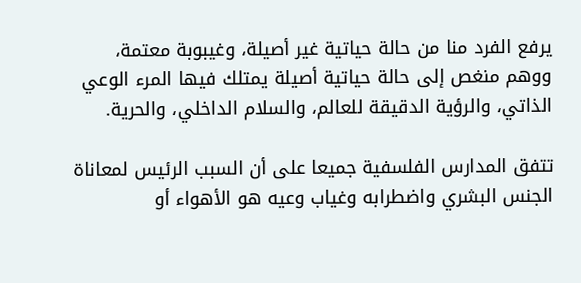يرفع الفرد منا من حالة حياتية غير أصيلة، وغيبوبة معتمة، ووهم منغص إلى حالة حياتية أصيلة يمتلك فيها المرء الوعي الذاتي، والرؤية الدقيقة للعالم، والسلام الداخلي، والحرية.

تتفق المدارس الفلسفية جميعا على أن السبب الرئيس لمعاناة الجنس البشري واضطرابه وغياب وعيه هو الأهواء أو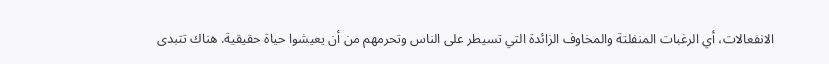الانفعالات، أي الرغبات المنفلتة والمخاوف الزائدة التي تسيطر على الناس وتحرمهم من أن يعيشوا حياة حقيقية. هناك تتبدى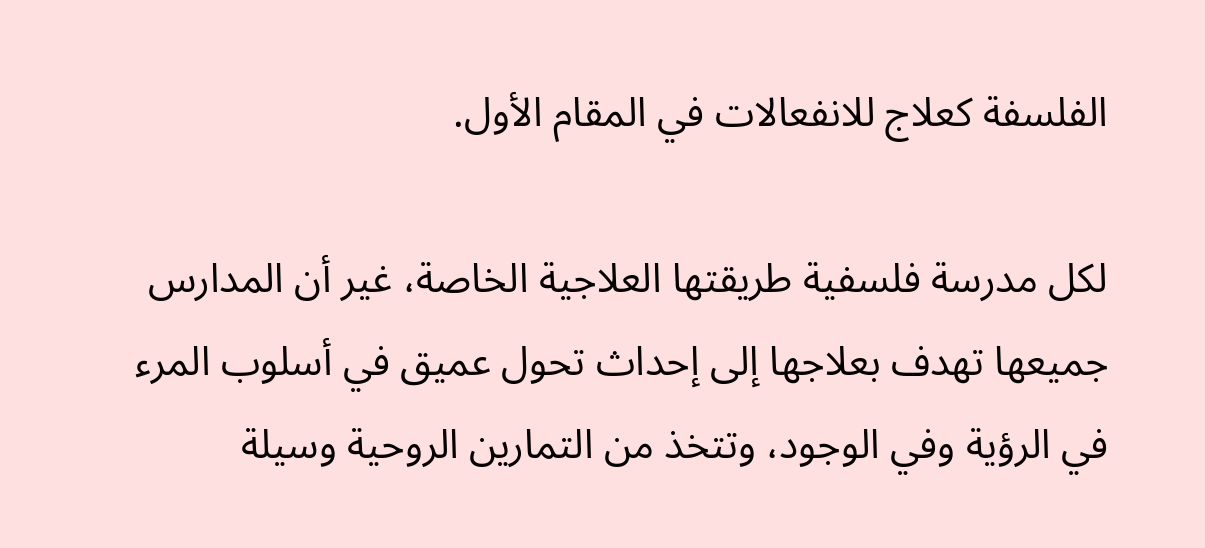الفلسفة كعلاج للانفعالات في المقام الأول.

لكل مدرسة فلسفية طريقتها العلاجية الخاصة، غير أن المدارس جميعها تهدف بعلاجها إلى إحداث تحول عميق في أسلوب المرء في الرؤية وفي الوجود، وتتخذ من التمارين الروحية وسيلة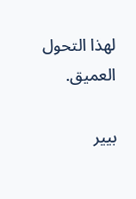لهذا التحول العميق.

بيير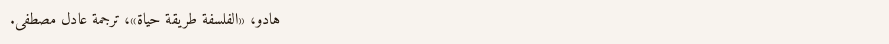هادو، «الفلسفة طريقة حياة»، ترجمة عادل مصطفى.